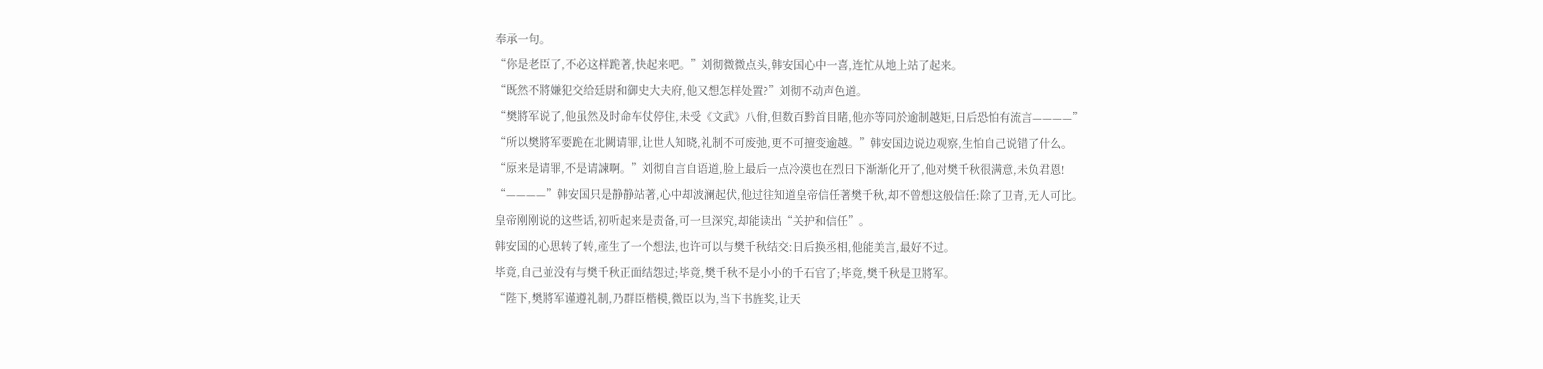奉承一句。
“你是老臣了,不必这样跪著,快起来吧。”刘彻微微点头,韩安国心中一喜,连忙从地上站了起来。
“既然不將嫌犯交给廷尉和御史大夫府,他又想怎样处置?”刘彻不动声色道。
“樊將军说了,他虽然及时命车仗停住,未受《文武》八佾,但数百黔首目睹,他亦等同於逾制越矩,日后恐怕有流言————”
“所以樊將军要跪在北闕请罪,让世人知晓,礼制不可废弛,更不可擅变逾越。”韩安国边说边观察,生怕自己说错了什么。
“原来是请罪,不是请諫啊。”刘彻自言自语道,脸上最后一点冷漠也在烈日下渐渐化开了,他对樊千秋很满意,未负君恩!
“————”韩安国只是静静站著,心中却波澜起伏,他过往知道皇帝信任著樊千秋,却不曾想这般信任:除了卫青,无人可比。
皇帝刚刚说的这些话,初听起来是责备,可一旦深究,却能读出“关护和信任”。
韩安国的心思转了转,產生了一个想法,也许可以与樊千秋结交:日后换丞相,他能美言,最好不过。
毕竟,自己並没有与樊千秋正面结怨过;毕竟,樊千秋不是小小的千石官了;毕竟,樊千秋是卫將军。
“陛下,樊將军谨遵礼制,乃群臣楷模,微臣以为,当下书旌奖,让天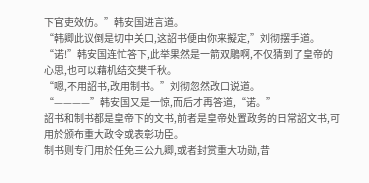下官吏效仿。”韩安国进言道。
“韩卿此议倒是切中关口,这詔书便由你来擬定,”刘彻摆手道。
“诺!”韩安国连忙答下,此举果然是一箭双鵰啊,不仅猜到了皇帝的心思,也可以藉机结交樊千秋。
“嗯,不用詔书,改用制书。”刘彻忽然改口说道。
“————”韩安国又是一惊,而后才再答道,“诺。”
詔书和制书都是皇帝下的文书,前者是皇帝处置政务的日常詔文书,可用於颁布重大政令或表彰功臣。
制书则专门用於任免三公九卿,或者封赏重大功勋,昔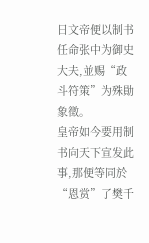日文帝便以制书任命张中为御史大夫,並赐“政斗符策”为殊勛象徵。
皇帝如今要用制书向天下宣发此事,那便等同於“恩赏”了樊千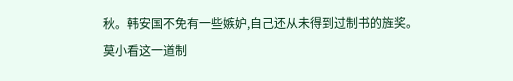秋。韩安国不免有一些嫉妒,自己还从未得到过制书的旌奖。
莫小看这一道制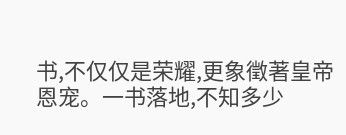书,不仅仅是荣耀,更象徵著皇帝恩宠。一书落地,不知多少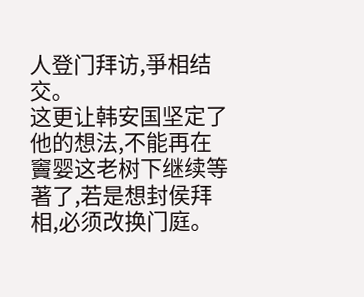人登门拜访,爭相结交。
这更让韩安国坚定了他的想法,不能再在竇婴这老树下继续等著了,若是想封侯拜相,必须改换门庭。